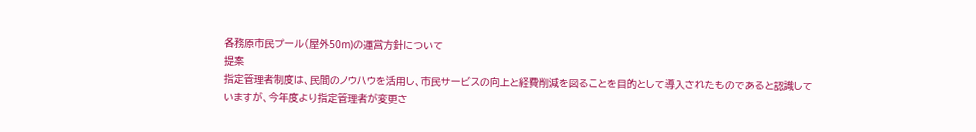各務原市民プール(屋外50m)の運営方針について
提案
指定管理者制度は、民間のノウハウを活用し、市民サービスの向上と経費削減を図ることを目的として導入されたものであると認識していますが、今年度より指定管理者が変更さ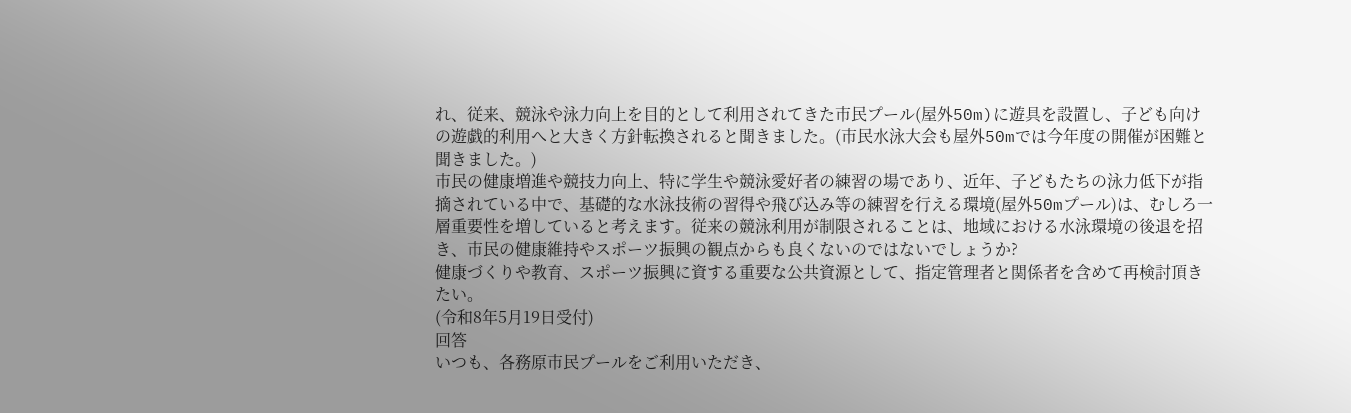れ、従来、競泳や泳力向上を目的として利用されてきた市民プール(屋外50m)に遊具を設置し、子ども向けの遊戯的利用へと大きく方針転換されると聞きました。(市民水泳大会も屋外50mでは今年度の開催が困難と聞きました。)
市民の健康増進や競技力向上、特に学生や競泳愛好者の練習の場であり、近年、子どもたちの泳力低下が指摘されている中で、基礎的な水泳技術の習得や飛び込み等の練習を行える環境(屋外50mプール)は、むしろ一層重要性を増していると考えます。従来の競泳利用が制限されることは、地域における水泳環境の後退を招き、市民の健康維持やスポーツ振興の観点からも良くないのではないでしょうか?
健康づくりや教育、スポーツ振興に資する重要な公共資源として、指定管理者と関係者を含めて再検討頂きたい。
(令和8年5月19日受付)
回答
いつも、各務原市民プールをご利用いただき、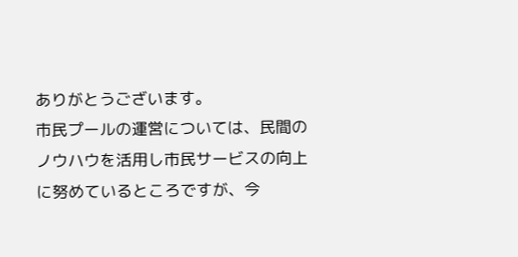ありがとうございます。
市民プールの運営については、民間のノウハウを活用し市民サービスの向上に努めているところですが、今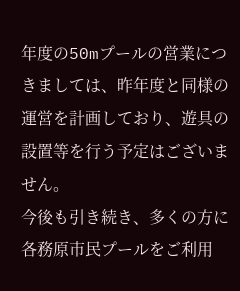年度の50mプールの営業につきましては、昨年度と同様の運営を計画しており、遊具の設置等を行う予定はございません。
今後も引き続き、多くの方に各務原市民プールをご利用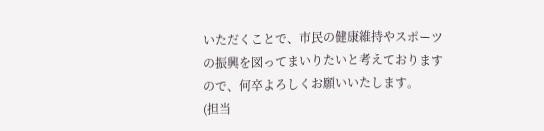いただくことで、市民の健康維持やスポーツの振興を図ってまいりたいと考えておりますので、何卒よろしくお願いいたします。
(担当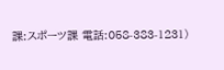課:スポーツ課 電話:058-383-1231)